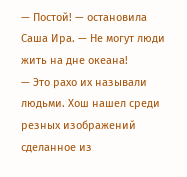— Постой! — остановила Саша Ира. — Не могут люди жить на дне океана!
— Это рахо их называли людьми. Хош нашел среди резных изображений сделанное из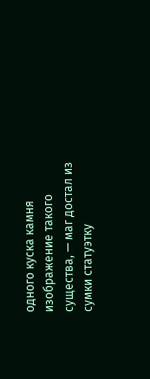одного куска камня изображение такого существа, — маг достал из сумки статуэтку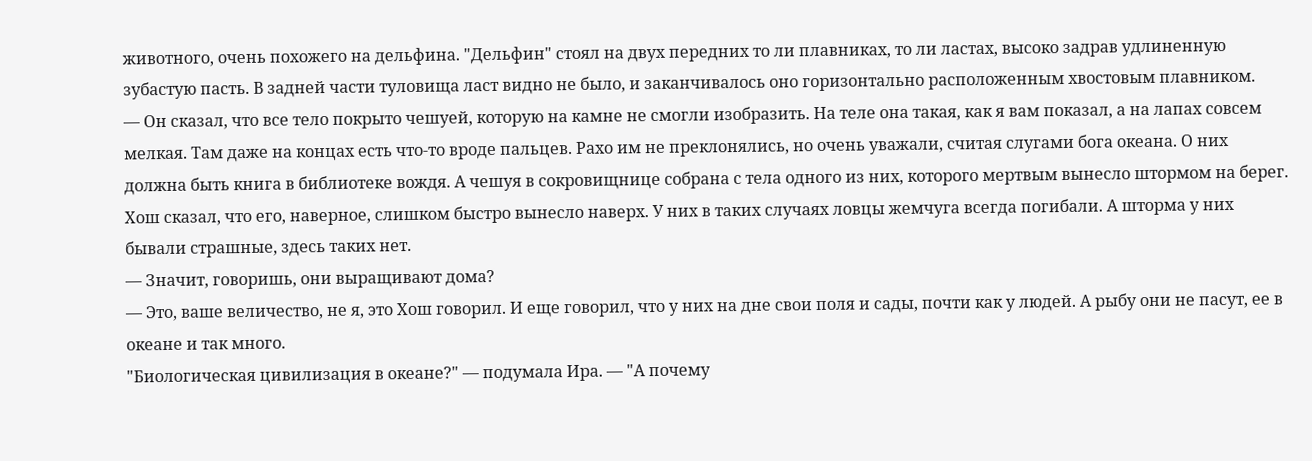животного, очень похожего на дельфина. "Дельфин" стоял на двух передних то ли плавниках, то ли ластах, высоко задрав удлиненную зубастую пасть. В задней части туловища ласт видно не было, и заканчивалось оно горизонтально расположенным хвостовым плавником.
— Он сказал, что все тело покрыто чешуей, которую на камне не смогли изобразить. На теле она такая, как я вам показал, а на лапах совсем мелкая. Там даже на концах есть что-то вроде пальцев. Рахо им не преклонялись, но очень уважали, считая слугами бога океана. О них должна быть книга в библиотеке вождя. А чешуя в сокровищнице собрана с тела одного из них, которого мертвым вынесло штормом на берег. Хош сказал, что его, наверное, слишком быстро вынесло наверх. У них в таких случаях ловцы жемчуга всегда погибали. А шторма у них бывали страшные, здесь таких нет.
— Значит, говоришь, они выращивают дома?
— Это, ваше величество, не я, это Хош говорил. И еще говорил, что у них на дне свои поля и сады, почти как у людей. А рыбу они не пасут, ее в океане и так много.
"Биологическая цивилизация в океане?" — подумала Ира. — "А почему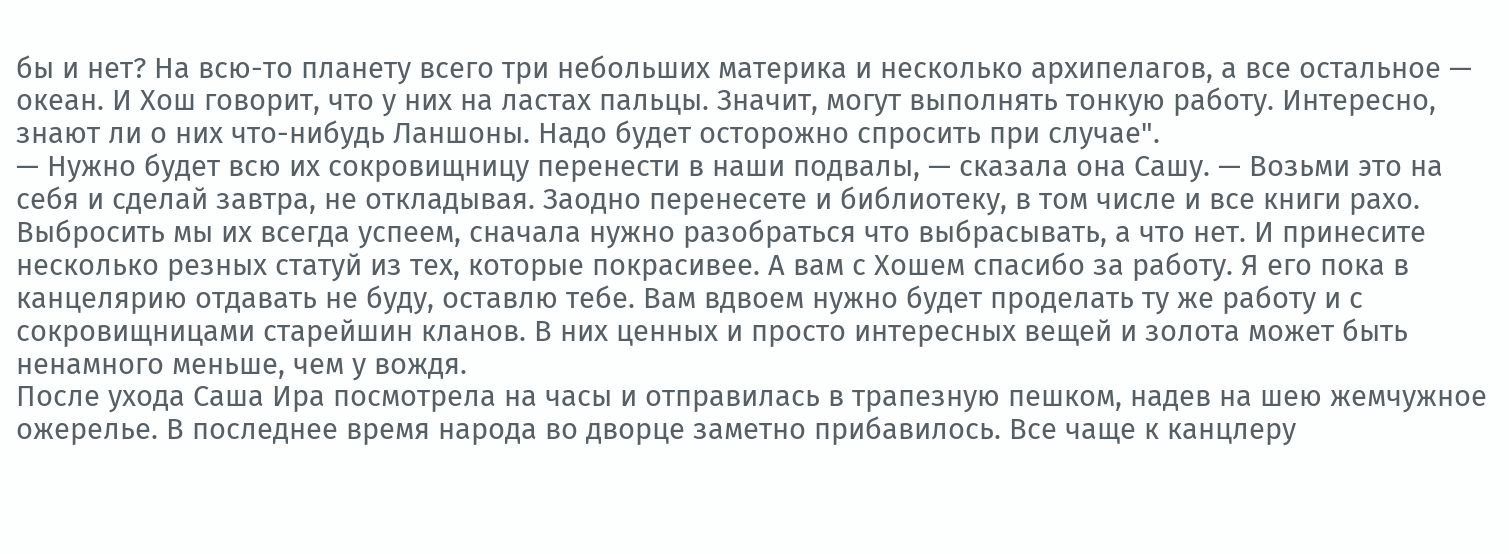бы и нет? На всю-то планету всего три небольших материка и несколько архипелагов, а все остальное — океан. И Хош говорит, что у них на ластах пальцы. Значит, могут выполнять тонкую работу. Интересно, знают ли о них что-нибудь Ланшоны. Надо будет осторожно спросить при случае".
— Нужно будет всю их сокровищницу перенести в наши подвалы, — сказала она Сашу. — Возьми это на себя и сделай завтра, не откладывая. Заодно перенесете и библиотеку, в том числе и все книги рахо. Выбросить мы их всегда успеем, сначала нужно разобраться что выбрасывать, а что нет. И принесите несколько резных статуй из тех, которые покрасивее. А вам с Хошем спасибо за работу. Я его пока в канцелярию отдавать не буду, оставлю тебе. Вам вдвоем нужно будет проделать ту же работу и с сокровищницами старейшин кланов. В них ценных и просто интересных вещей и золота может быть ненамного меньше, чем у вождя.
После ухода Саша Ира посмотрела на часы и отправилась в трапезную пешком, надев на шею жемчужное ожерелье. В последнее время народа во дворце заметно прибавилось. Все чаще к канцлеру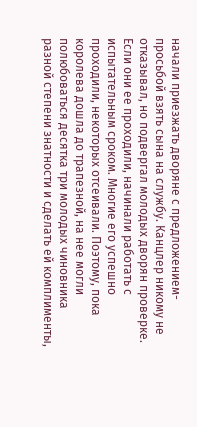начали приезжать дворяне с предложением-просьбой взять сына на службу. Канцлер никому не отказывал, но подвергал молодых дворян проверке. Если они ее проходили, начинали работать с испытательным сроком. Многие его успешно проходили, некоторых отсеивали. Поэтому, пока королева дошла до трапезной, на нее могли полюбоваться десятка три молодых чиновника разной степени знатности и сделать ей комплименты,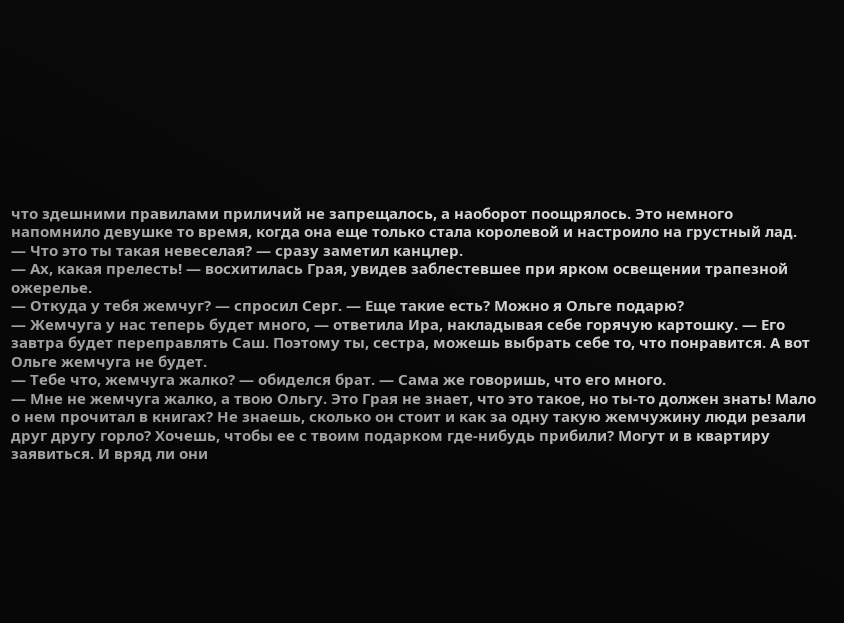что здешними правилами приличий не запрещалось, а наоборот поощрялось. Это немного напомнило девушке то время, когда она еще только стала королевой и настроило на грустный лад.
— Что это ты такая невеселая? — сразу заметил канцлер.
— Ах, какая прелесть! — восхитилась Грая, увидев заблестевшее при ярком освещении трапезной ожерелье.
— Откуда у тебя жемчуг? — спросил Серг. — Еще такие есть? Можно я Ольге подарю?
— Жемчуга у нас теперь будет много, — ответила Ира, накладывая себе горячую картошку. — Его завтра будет переправлять Саш. Поэтому ты, сестра, можешь выбрать себе то, что понравится. А вот Ольге жемчуга не будет.
— Тебе что, жемчуга жалко? — обиделся брат. — Сама же говоришь, что его много.
— Мне не жемчуга жалко, а твою Ольгу. Это Грая не знает, что это такое, но ты-то должен знать! Мало о нем прочитал в книгах? Не знаешь, сколько он стоит и как за одну такую жемчужину люди резали друг другу горло? Хочешь, чтобы ее с твоим подарком где-нибудь прибили? Могут и в квартиру заявиться. И вряд ли они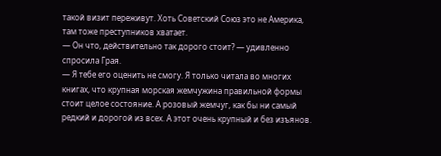такой визит переживут. Хоть Советский Союз это не Америка, там тоже преступников хватает.
— Он что, действительно так дорого стоит? — удивленно спросила Грая.
— Я тебе его оценить не смогу. Я только читала во многих книгах, что крупная морская жемчужина правильной формы стоит целое состояние. А розовый жемчуг, как бы ни самый редкий и дорогой из всех. А этот очень крупный и без изъянов.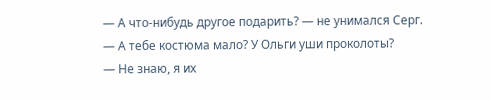— А что-нибудь другое подарить? — не унимался Серг.
— А тебе костюма мало? У Ольги уши проколоты?
— Не знаю, я их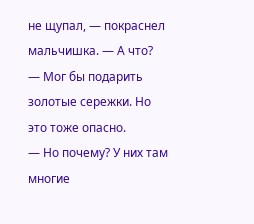не щупал, — покраснел мальчишка. — А что?
— Мог бы подарить золотые сережки. Но это тоже опасно.
— Но почему? У них там многие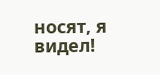носят, я видел!